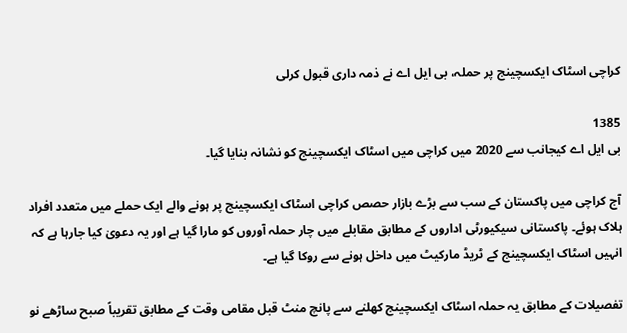کراچی اسٹاک ایکسچینج پر حملہ، بی ایل اے نے ذمہ داری قبول کرلی

1385
بی ایل اے کیجانب سے 2020 میں کراچی میں اسٹاک ایکسچینج کو نشانہ بنایا گیا۔

آج کراچی میں پاکستان کے سب سے بڑے بازار حصص کراچی اسٹاک ایکسچینج پر ہونے والے ایک حملے میں متعدد افراد ہلاک ہوئے۔ پاکستانی سیکیورٹی اداروں کے مطابق مقابلے میں چار حملہ آوروں کو مارا گیا ہے اور یہ دعویٰ کیا جارہا ہے کہ انہیں اسٹاک ایکسچینج کے ٹریڈ مارکیٹ میں داخل ہونے سے روکا گیا ہے۔

تفصیلات کے مطابق یہ حملہ اسٹاک ایکسچینج کھلنے سے پانچ منٹ قبل مقامی وقت کے مطابق تقریباً صبح ساڑھے نو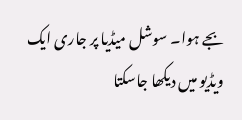بجے ہوا۔ سوشل میڈیا پر جاری ایک ویڈیو میں دیکھا جاسکتا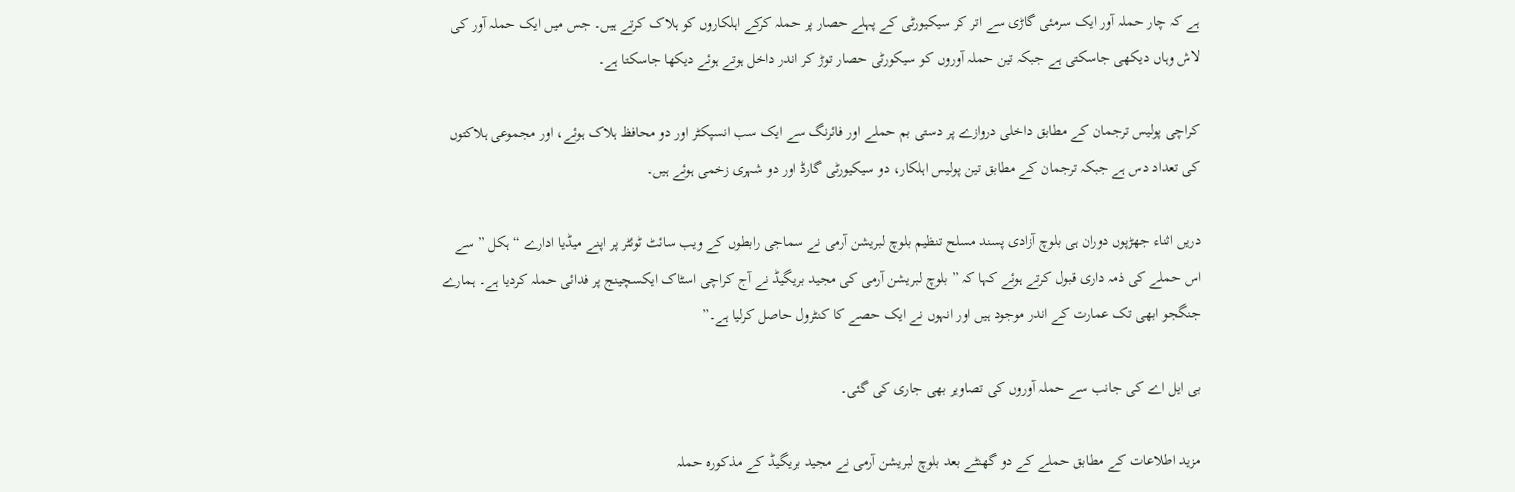ہے کہ چار حملہ آور ایک سرمئی گاڑی سے اتر کر سیکیورٹی کے پہلے حصار پر حملہ کرکے اہلکاروں کو ہلاک کرتے ہیں۔ جس میں ایک حملہ آور کی لاش وہاں دیکھی جاسکتی ہے جبکہ تین حملہ آوروں کو سیکورٹی حصار توڑ کر اندر داخل ہوتے ہوئے دیکھا جاسکتا ہے۔

کراچی پولیس ترجمان کے مطابق داخلی دروازے پر دستی بم حملے اور فائرنگ سے ایک سب انسپکٹر اور دو محافظ ہلاک ہوئے، اور مجموعی ہلاکتوں کی تعداد دس ہے جبکہ ترجمان کے مطابق تین پولیس اہلکار، دو سیکیورٹی گارڈ اور دو شہری زخمی ہوئے ہیں۔

دریں اثناء جھڑپوں دوران ہی بلوچ آزادی پسند مسلح تنظیم بلوچ لبریشن آرمی نے سماجی رابطوں کے ویب سائٹ ٹوئٹر پر اپنے میڈیا ادارے “ہکل ” سے اس حملے کی ذمہ داری قبول کرتے ہوئے کہا کہ ” بلوچ لبریشن آرمی کی مجید بریگیڈ نے آج کراچی اسٹاک ایکسچینج پر فدائی حملہ کردیا ہے۔ ہمارے جنگجو ابھی تک عمارت کے اندر موجود ہیں اور انہوں نے ایک حصے کا کنٹرول حاصل کرلیا ہے۔”

بی ایل اے کی جانب سے حملہ آوروں کی تصاویر بھی جاری کی گئی۔

مزید اطلاعات کے مطابق حملے کے دو گھنٹے بعد بلوچ لبریشن آرمی نے مجید بریگیڈ کے مذکورہ حملہ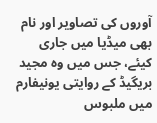آوروں کی تصاویر اور نام بھی میڈیا میں جاری کیئے، جس میں وہ مجید بریگیڈ کے روایتی یونیفارم میں ملبوس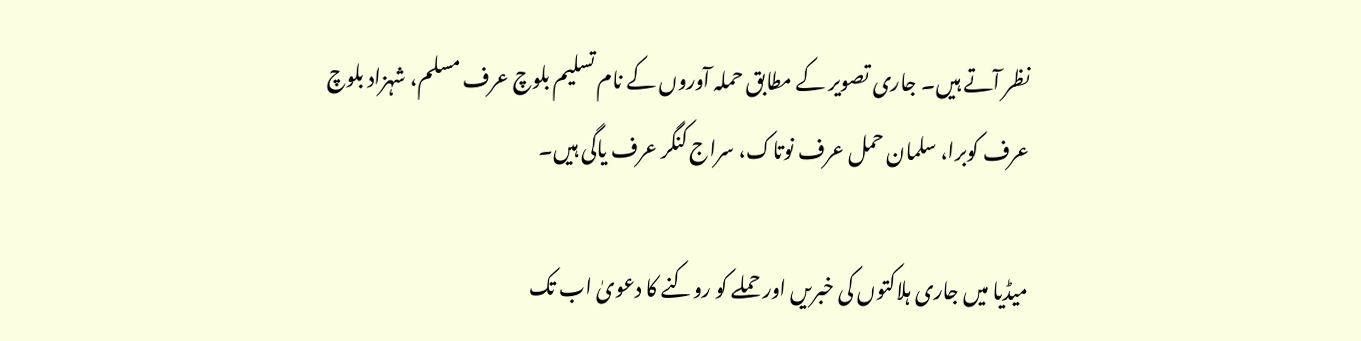نظر آتے ہیں۔ جاری تصویر کے مطابق حملہ آوروں کے نام تسلیم بلوچ عرف مسلم، شہزاد بلوچ عرف کوبرا، سلمان حمل عرف نوتاک، سراج کنگر عرف یاگی ہیں۔

میڈیا میں جاری ہلاکتوں کی خبریں اور حملے کو روکنے کا دعویٰ اب تک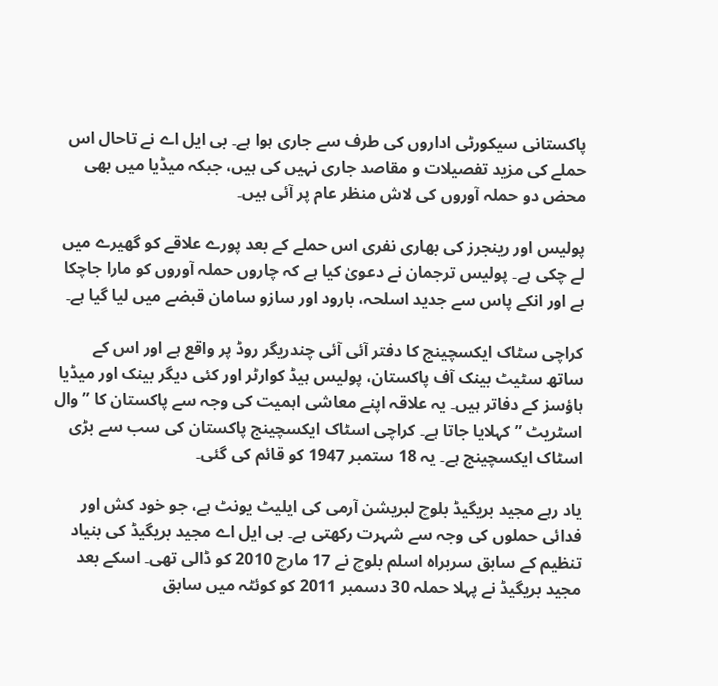پاکستانی سیکورٹی اداروں کی طرف سے جاری ہوا ہے۔ بی ایل اے نے تاحال اس حملے کی مزید تفصیلات و مقاصد جاری نہیں کی ہیں، جبکہ میڈیا میں بھی محض دو حملہ آوروں کی لاش منظر عام پر آئی ہیں۔

پولیس اور رینجرز کی بھاری نفری اس حملے کے بعد پورے علاقے کو گھیرے میں لے چکی ہے۔ پولیس ترجمان نے دعویٰ کیا ہے کہ چاروں حملہ آوروں کو مارا جاچکا ہے اور انکے پاس سے جدید اسلحہ، بارود اور سازو سامان قبضے میں لیا گیا ہے۔

کراچی سٹاک ایکسچینج کا دفتر آئی آئی چندریگر روڈ پر واقع ہے اور اس کے ساتھ سٹیٹ بینک آف پاکستان، پولیس ہیڈ کوارٹر اور کئی دیگر بینک اور میڈیا ہاؤسز کے دفاتر ہیں۔ یہ علاقہ اپنے معاشی اہمیت کی وجہ سے پاکستان کا ” وال اسٹریٹ ” کہلایا جاتا ہے۔ کراچی اسٹاک ایکسچینج پاکستان کی سب سے بڑی اسٹاک ایکسچینج ہے۔ یہ 18 ستمبر 1947 کو قائم کی گئی۔

یاد رہے مجید بریگیڈ بلوچ لبریشن آرمی کی ایلیٹ یونٹ ہے، جو خود کش اور فدائی حملوں کی وجہ سے شہرت رکھتی ہے۔ بی ایل اے مجید بریگیڈ کی بنیاد تنظیم کے سابق سربراہ اسلم بلوچ نے 17 مارچ 2010 کو ڈالی تھی۔ اسکے بعد مجید بریگیڈ نے پہلا حملہ 30 دسمبر 2011 کو کوئٹہ میں سابق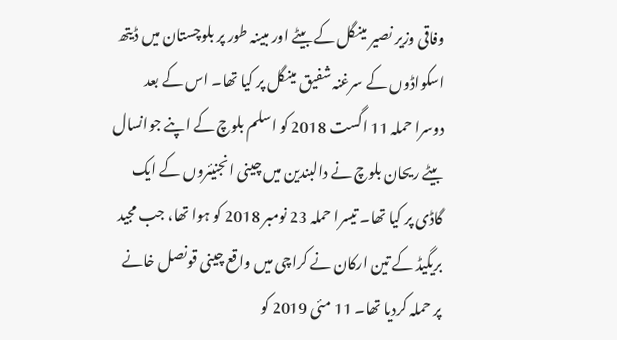وفاقی وزیر نصیر مینگل کے بیٹے اور مبینہ طور پر بلوچستان میں ڈیتھ اسکواڈوں کے سرغنہ شفیق مینگل پر کیا تھا۔ اس کے بعد دوسرا حملہ 11 اگست 2018 کو اسلم بلوچ کے اپنے جوانسال بیٹے ریحان بلوچ نے دالبندین میں چینی انجنیئروں کے ایک گاڈی پر کیا تھا۔ تیسرا حملہ 23 نومبر 2018 کو ہوا تھا، جب مجید بریگیڈ کے تین ارکان نے کراچی میں واقع چینی قونصل خانے پر حملہ کردیا تھا۔ 11 مئی 2019 کو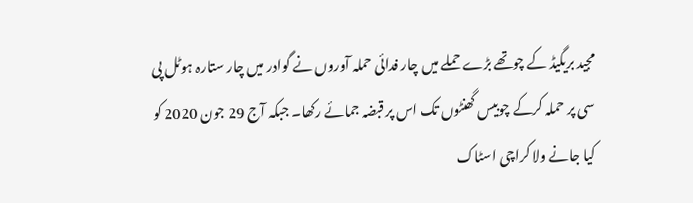مجید بریگیڈ کے چوتھے بڑے حملے میں چار فدائی حملہ آوروں نے گوادر میں چار ستارہ ہوٹل پی سی پر حملہ کرکے چوبیس گھنٹوں تک اس پر قبضہ جمائے رکھا۔ جبکہ آج 29 جون 2020 کو کیا جانے ولا کراچی اسٹاک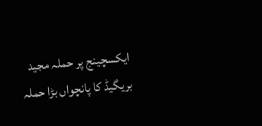ایکسچینج پر حملہ مجید بریگیڈ کا پانچواں بڑا حملہ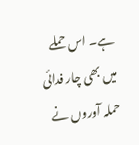ہے۔ اس حملے میں بھی چار فدائی حملہ آوروں نے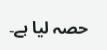حصہ لیا ہے۔